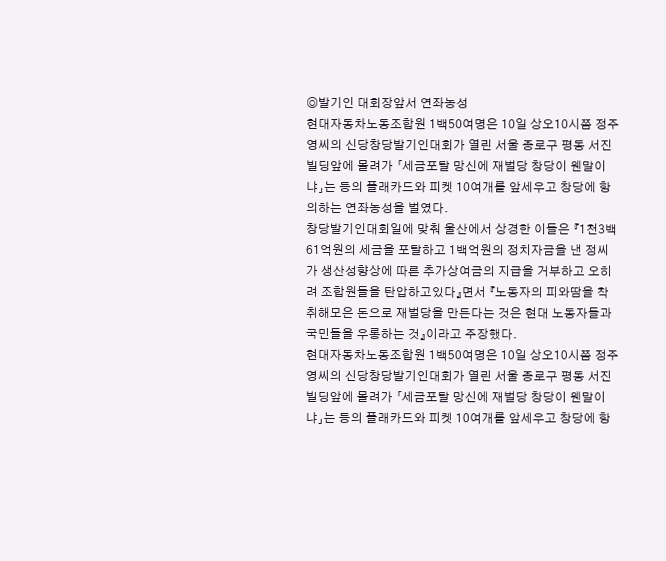◎발기인 대회장앞서 연좌농성
현대자동차노동조합원 1백50여명은 10일 상오10시쯤 정주영씨의 신당창당발기인대회가 열린 서울 종로구 평동 서진빌딩앞에 몰려가 「세금포탈 망신에 재벌당 창당이 웬말이냐」는 등의 플래카드와 피켓 10여개를 앞세우고 창당에 항의하는 연좌농성을 벌였다.
창당발기인대회일에 맞춰 울산에서 상경한 이들은 『1천3백61억원의 세금을 포탈하고 1백억원의 정치자금을 낸 정씨가 생산성향상에 따른 추가상여금의 지급을 거부하고 오히려 조합원들을 탄압하고있다』면서 『노동자의 피와땀을 착취해모은 돈으로 재벌당을 만든다는 것은 현대 노동자들과 국민들을 우롱하는 것』이라고 주장했다.
현대자동차노동조합원 1백50여명은 10일 상오10시쯤 정주영씨의 신당창당발기인대회가 열린 서울 종로구 평동 서진빌딩앞에 몰려가 「세금포탈 망신에 재벌당 창당이 웬말이냐」는 등의 플래카드와 피켓 10여개를 앞세우고 창당에 항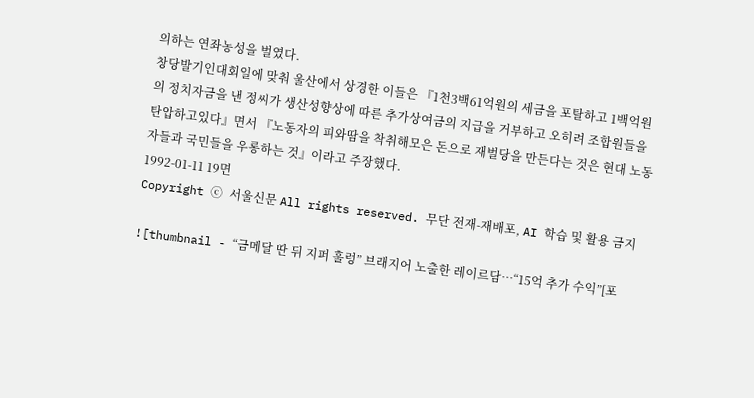의하는 연좌농성을 벌였다.
창당발기인대회일에 맞춰 울산에서 상경한 이들은 『1천3백61억원의 세금을 포탈하고 1백억원의 정치자금을 낸 정씨가 생산성향상에 따른 추가상여금의 지급을 거부하고 오히려 조합원들을 탄압하고있다』면서 『노동자의 피와땀을 착취해모은 돈으로 재벌당을 만든다는 것은 현대 노동자들과 국민들을 우롱하는 것』이라고 주장했다.
1992-01-11 19면
Copyright ⓒ 서울신문 All rights reserved. 무단 전재-재배포, AI 학습 및 활용 금지

![thumbnail - “금메달 딴 뒤 지퍼 훌렁” 브래지어 노출한 레이르담…“15억 추가 수익”[포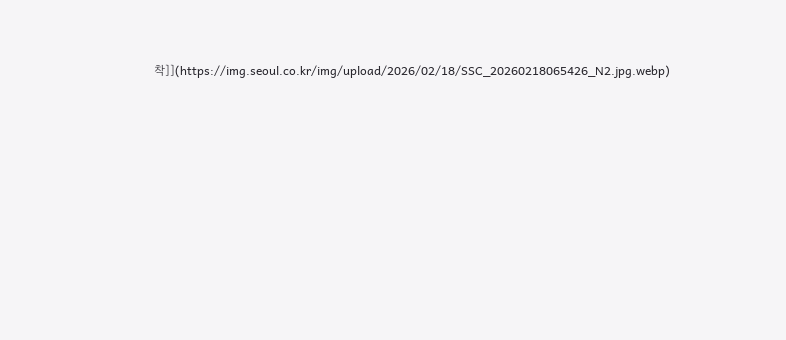착]](https://img.seoul.co.kr/img/upload/2026/02/18/SSC_20260218065426_N2.jpg.webp)